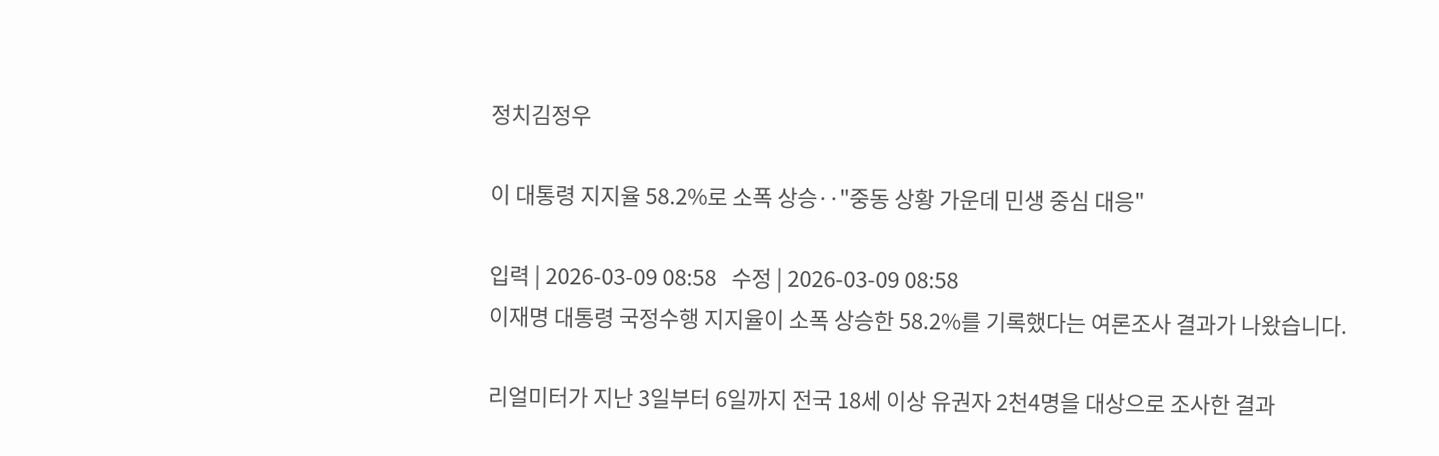정치김정우

이 대통령 지지율 58.2%로 소폭 상승‥"중동 상황 가운데 민생 중심 대응"

입력 | 2026-03-09 08:58   수정 | 2026-03-09 08:58
이재명 대통령 국정수행 지지율이 소폭 상승한 58.2%를 기록했다는 여론조사 결과가 나왔습니다.

리얼미터가 지난 3일부터 6일까지 전국 18세 이상 유권자 2천4명을 대상으로 조사한 결과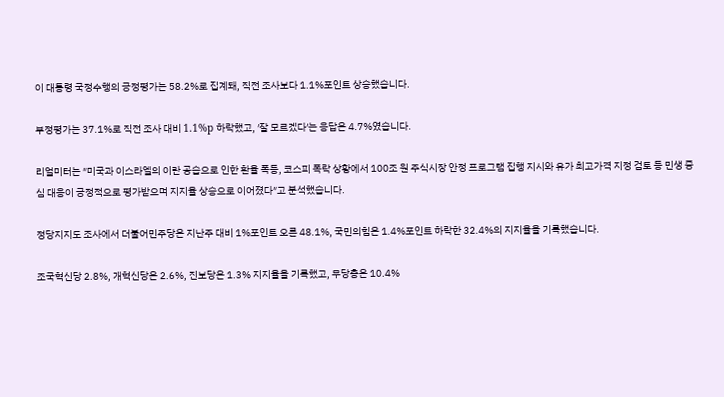이 대통령 국정수행의 긍정평가는 58.2%로 집계돼, 직전 조사보다 1.1%포인트 상승했습니다.

부정평가는 37.1%로 직전 조사 대비 1.1%p 하락했고, ′잘 모르겠다′는 응답은 4.7%였습니다.

리얼미터는 ″미국과 이스라엘의 이란 공습으로 인한 환율 폭등, 코스피 폭락 상황에서 100조 원 주식시장 안정 프로그램 집행 지시와 유가 최고가격 지정 검토 등 민생 중심 대응이 긍정적으로 평가받으며 지지율 상승으로 이어졌다″고 분석했습니다.

정당지지도 조사에서 더불어민주당은 지난주 대비 1%포인트 오른 48.1%, 국민의힘은 1.4%포인트 하락한 32.4%의 지지율을 기록했습니다.

조국혁신당 2.8%, 개혁신당은 2.6%, 진보당은 1.3% 지지율을 기록했고, 무당층은 10.4%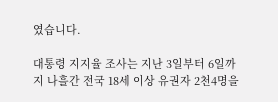였습니다.

대통령 지지율 조사는 지난 3일부터 6일까지 나흘간 전국 18세 이상 유권자 2천4명을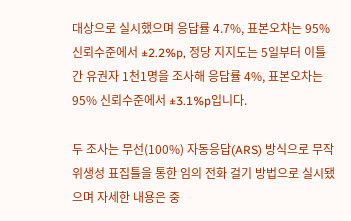대상으로 실시했으며 응답률 4.7%, 표본오차는 95% 신뢰수준에서 ±2.2%p, 정당 지지도는 5일부터 이틀간 유권자 1천1명을 조사해 응답률 4%, 표본오차는 95% 신뢰수준에서 ±3.1%p입니다.

두 조사는 무선(100%) 자동응답(ARS) 방식으로 무작위생성 표집틀을 통한 임의 전화 걸기 방법으로 실시됐으며 자세한 내용은 중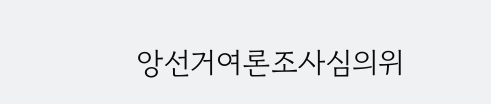앙선거여론조사심의위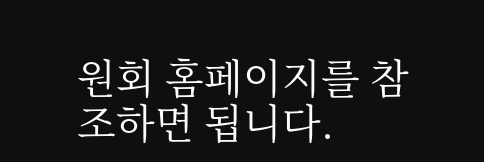원회 홈페이지를 참조하면 됩니다.